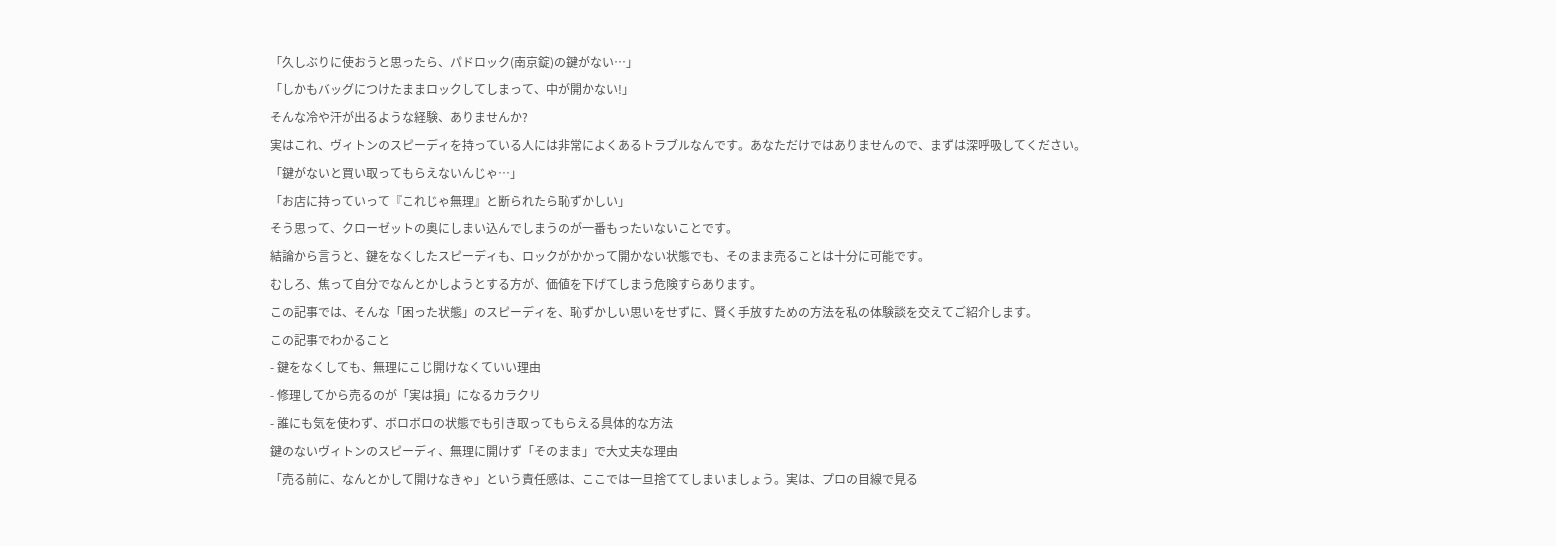「久しぶりに使おうと思ったら、パドロック(南京錠)の鍵がない…」
「しかもバッグにつけたままロックしてしまって、中が開かない!」
そんな冷や汗が出るような経験、ありませんか?
実はこれ、ヴィトンのスピーディを持っている人には非常によくあるトラブルなんです。あなただけではありませんので、まずは深呼吸してください。
「鍵がないと買い取ってもらえないんじゃ…」
「お店に持っていって『これじゃ無理』と断られたら恥ずかしい」
そう思って、クローゼットの奥にしまい込んでしまうのが一番もったいないことです。
結論から言うと、鍵をなくしたスピーディも、ロックがかかって開かない状態でも、そのまま売ることは十分に可能です。
むしろ、焦って自分でなんとかしようとする方が、価値を下げてしまう危険すらあります。
この記事では、そんな「困った状態」のスピーディを、恥ずかしい思いをせずに、賢く手放すための方法を私の体験談を交えてご紹介します。
この記事でわかること
- 鍵をなくしても、無理にこじ開けなくていい理由
- 修理してから売るのが「実は損」になるカラクリ
- 誰にも気を使わず、ボロボロの状態でも引き取ってもらえる具体的な方法
鍵のないヴィトンのスピーディ、無理に開けず「そのまま」で大丈夫な理由
「売る前に、なんとかして開けなきゃ」という責任感は、ここでは一旦捨ててしまいましょう。実は、プロの目線で見る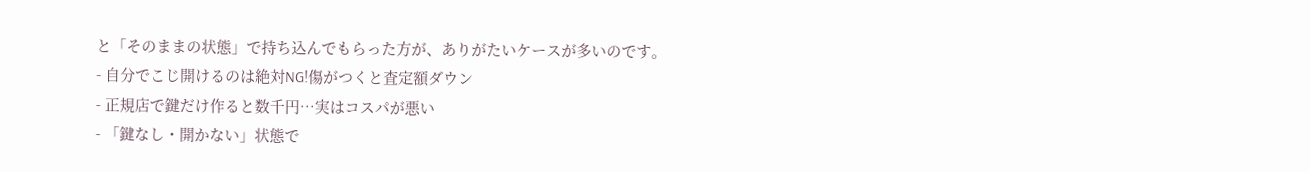と「そのままの状態」で持ち込んでもらった方が、ありがたいケースが多いのです。
- 自分でこじ開けるのは絶対NG!傷がつくと査定額ダウン
- 正規店で鍵だけ作ると数千円…実はコスパが悪い
- 「鍵なし・開かない」状態で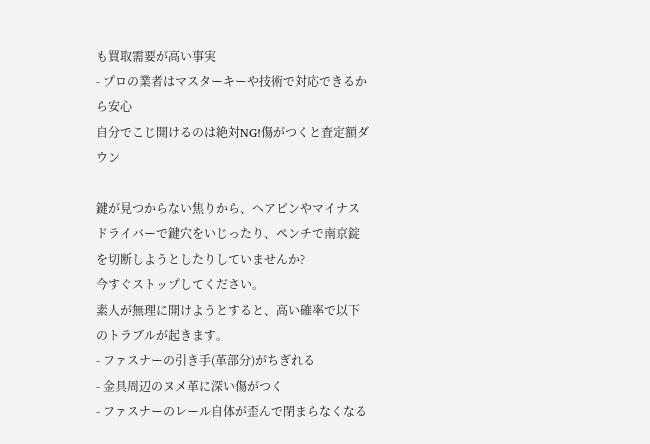も買取需要が高い事実
- プロの業者はマスターキーや技術で対応できるから安心
自分でこじ開けるのは絶対NG!傷がつくと査定額ダウン

鍵が見つからない焦りから、ヘアピンやマイナスドライバーで鍵穴をいじったり、ペンチで南京錠を切断しようとしたりしていませんか?
今すぐストップしてください。
素人が無理に開けようとすると、高い確率で以下のトラブルが起きます。
- ファスナーの引き手(革部分)がちぎれる
- 金具周辺のヌメ革に深い傷がつく
- ファスナーのレール自体が歪んで閉まらなくなる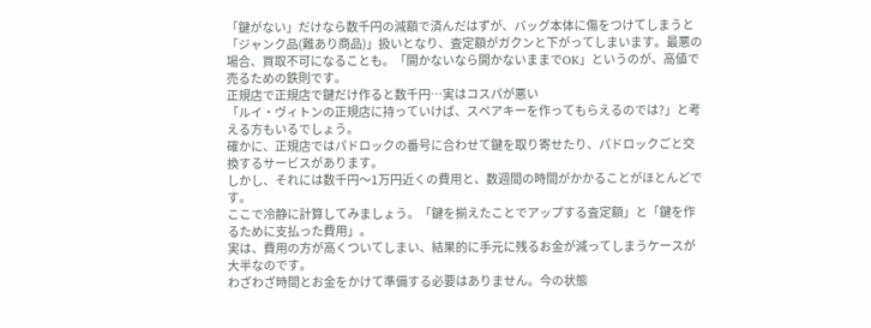「鍵がない」だけなら数千円の減額で済んだはずが、バッグ本体に傷をつけてしまうと「ジャンク品(難あり商品)」扱いとなり、査定額がガクンと下がってしまいます。最悪の場合、買取不可になることも。「開かないなら開かないままでOK」というのが、高値で売るための鉄則です。
正規店で正規店で鍵だけ作ると数千円…実はコスパが悪い
「ルイ・ヴィトンの正規店に持っていけば、スペアキーを作ってもらえるのでは?」と考える方もいるでしょう。
確かに、正規店ではパドロックの番号に合わせて鍵を取り寄せたり、パドロックごと交換するサービスがあります。
しかし、それには数千円〜1万円近くの費用と、数週間の時間がかかることがほとんどです。
ここで冷静に計算してみましょう。「鍵を揃えたことでアップする査定額」と「鍵を作るために支払った費用」。
実は、費用の方が高くついてしまい、結果的に手元に残るお金が減ってしまうケースが大半なのです。
わざわざ時間とお金をかけて準備する必要はありません。今の状態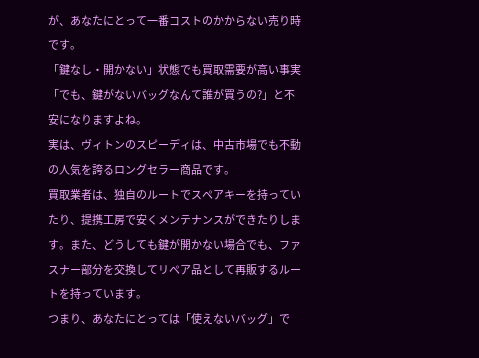が、あなたにとって一番コストのかからない売り時です。
「鍵なし・開かない」状態でも買取需要が高い事実
「でも、鍵がないバッグなんて誰が買うの?」と不安になりますよね。
実は、ヴィトンのスピーディは、中古市場でも不動の人気を誇るロングセラー商品です。
買取業者は、独自のルートでスペアキーを持っていたり、提携工房で安くメンテナンスができたりします。また、どうしても鍵が開かない場合でも、ファスナー部分を交換してリペア品として再販するルートを持っています。
つまり、あなたにとっては「使えないバッグ」で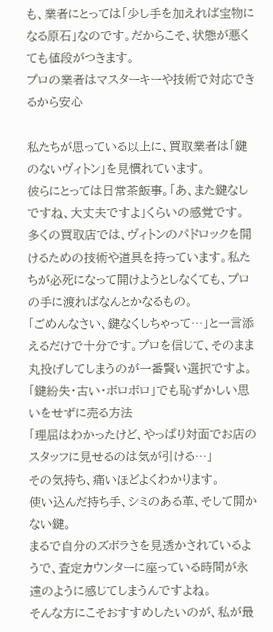も、業者にとっては「少し手を加えれば宝物になる原石」なのです。だからこそ、状態が悪くても値段がつきます。
プロの業者はマスターキーや技術で対応できるから安心

私たちが思っている以上に、買取業者は「鍵のないヴィトン」を見慣れています。
彼らにとっては日常茶飯事。「あ、また鍵なしですね、大丈夫ですよ」くらいの感覚です。
多くの買取店では、ヴィトンのパドロックを開けるための技術や道具を持っています。私たちが必死になって開けようとしなくても、プロの手に渡ればなんとかなるもの。
「ごめんなさい、鍵なくしちゃって…」と一言添えるだけで十分です。プロを信じて、そのまま丸投げしてしまうのが一番賢い選択ですよ。
「鍵紛失・古い・ボロボロ」でも恥ずかしい思いをせずに売る方法
「理屈はわかったけど、やっぱり対面でお店のスタッフに見せるのは気が引ける…」
その気持ち、痛いほどよくわかります。
使い込んだ持ち手、シミのある革、そして開かない鍵。
まるで自分のズボラさを見透かされているようで、査定カウンターに座っている時間が永遠のように感じてしまうんですよね。
そんな方にこそおすすめしたいのが、私が最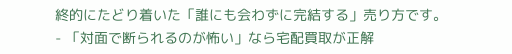終的にたどり着いた「誰にも会わずに完結する」売り方です。
- 「対面で断られるのが怖い」なら宅配買取が正解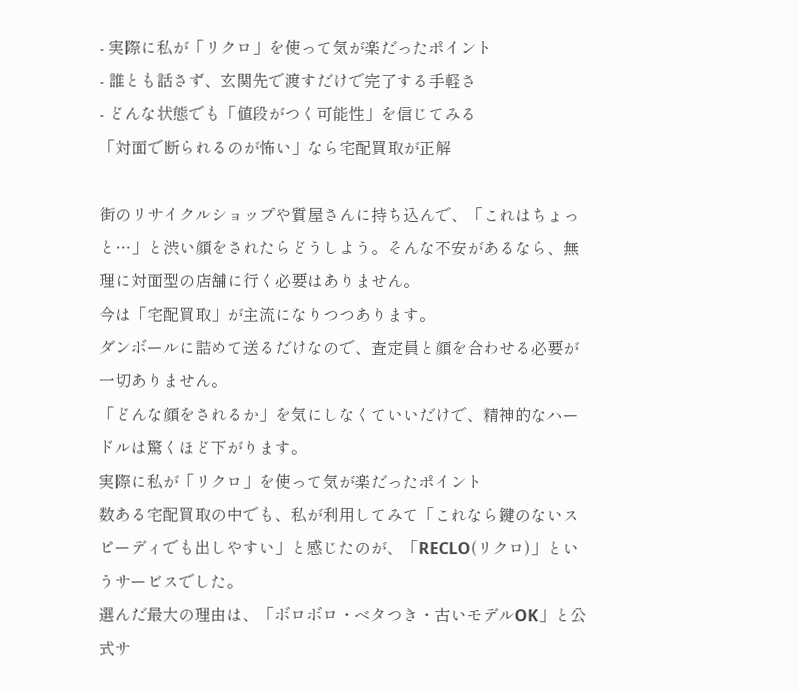- 実際に私が「リクロ」を使って気が楽だったポイント
- 誰とも話さず、玄関先で渡すだけで完了する手軽さ
- どんな状態でも「値段がつく可能性」を信じてみる
「対面で断られるのが怖い」なら宅配買取が正解

街のリサイクルショップや質屋さんに持ち込んで、「これはちょっと…」と渋い顔をされたらどうしよう。そんな不安があるなら、無理に対面型の店舗に行く必要はありません。
今は「宅配買取」が主流になりつつあります。
ダンボールに詰めて送るだけなので、査定員と顔を合わせる必要が一切ありません。
「どんな顔をされるか」を気にしなくていいだけで、精神的なハードルは驚くほど下がります。
実際に私が「リクロ」を使って気が楽だったポイント
数ある宅配買取の中でも、私が利用してみて「これなら鍵のないスピーディでも出しやすい」と感じたのが、「RECLO(リクロ)」というサービスでした。
選んだ最大の理由は、「ボロボロ・ベタつき・古いモデルOK」と公式サ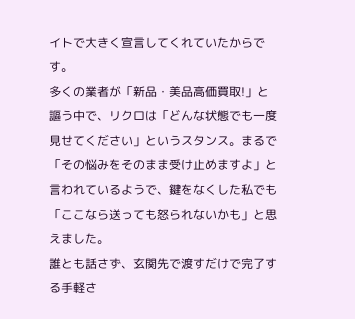イトで大きく宣言してくれていたからです。
多くの業者が「新品・美品高価買取!」と謳う中で、リクロは「どんな状態でも一度見せてください」というスタンス。まるで「その悩みをそのまま受け止めますよ」と言われているようで、鍵をなくした私でも「ここなら送っても怒られないかも」と思えました。
誰とも話さず、玄関先で渡すだけで完了する手軽さ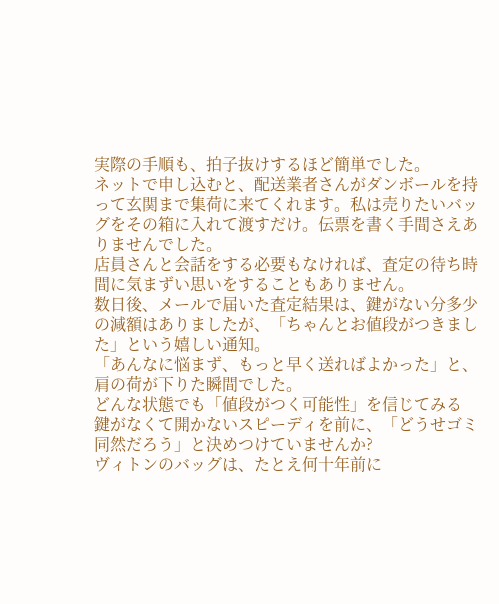実際の手順も、拍子抜けするほど簡単でした。
ネットで申し込むと、配送業者さんがダンボールを持って玄関まで集荷に来てくれます。私は売りたいバッグをその箱に入れて渡すだけ。伝票を書く手間さえありませんでした。
店員さんと会話をする必要もなければ、査定の待ち時間に気まずい思いをすることもありません。
数日後、メールで届いた査定結果は、鍵がない分多少の減額はありましたが、「ちゃんとお値段がつきました」という嬉しい通知。
「あんなに悩まず、もっと早く送ればよかった」と、肩の荷が下りた瞬間でした。
どんな状態でも「値段がつく可能性」を信じてみる
鍵がなくて開かないスピーディを前に、「どうせゴミ同然だろう」と決めつけていませんか?
ヴィトンのバッグは、たとえ何十年前に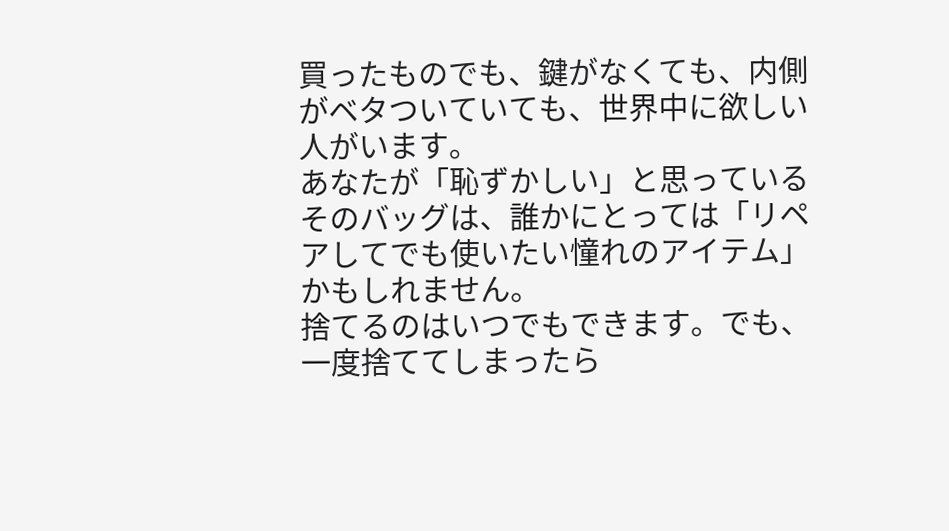買ったものでも、鍵がなくても、内側がベタついていても、世界中に欲しい人がいます。
あなたが「恥ずかしい」と思っているそのバッグは、誰かにとっては「リペアしてでも使いたい憧れのアイテム」かもしれません。
捨てるのはいつでもできます。でも、一度捨ててしまったら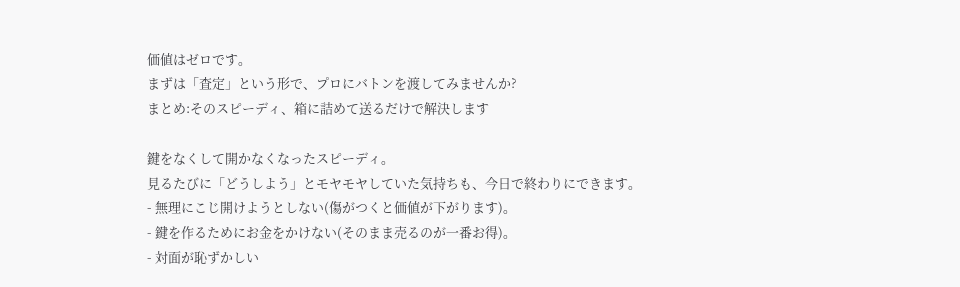価値はゼロです。
まずは「査定」という形で、プロにバトンを渡してみませんか?
まとめ:そのスピーディ、箱に詰めて送るだけで解決します

鍵をなくして開かなくなったスピーディ。
見るたびに「どうしよう」とモヤモヤしていた気持ちも、今日で終わりにできます。
- 無理にこじ開けようとしない(傷がつくと価値が下がります)。
- 鍵を作るためにお金をかけない(そのまま売るのが一番お得)。
- 対面が恥ずかしい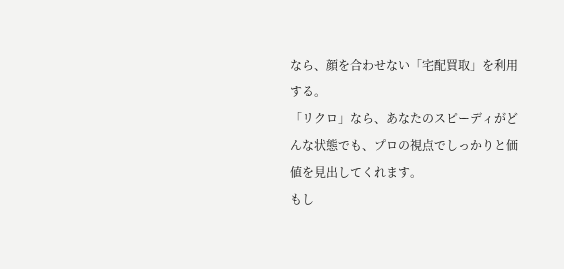なら、顔を合わせない「宅配買取」を利用する。
「リクロ」なら、あなたのスピーディがどんな状態でも、プロの視点でしっかりと価値を見出してくれます。
もし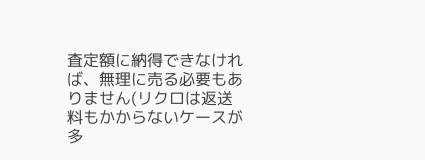査定額に納得できなければ、無理に売る必要もありません(リクロは返送料もかからないケースが多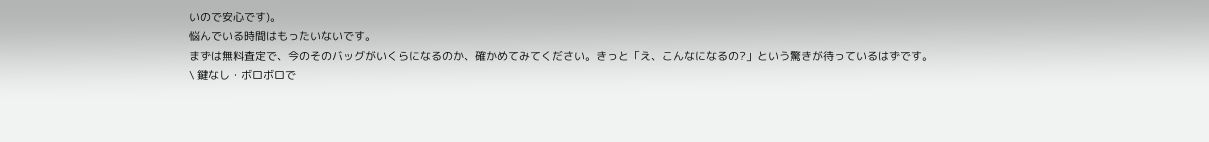いので安心です)。
悩んでいる時間はもったいないです。
まずは無料査定で、今のそのバッグがいくらになるのか、確かめてみてください。きっと「え、こんなになるの?」という驚きが待っているはずです。
\ 鍵なし・ボロボロで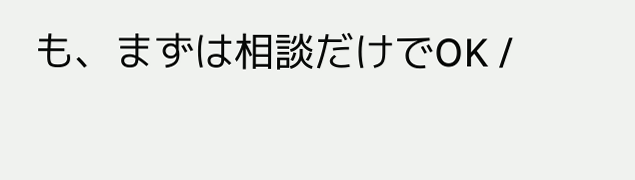も、まずは相談だけでOK /